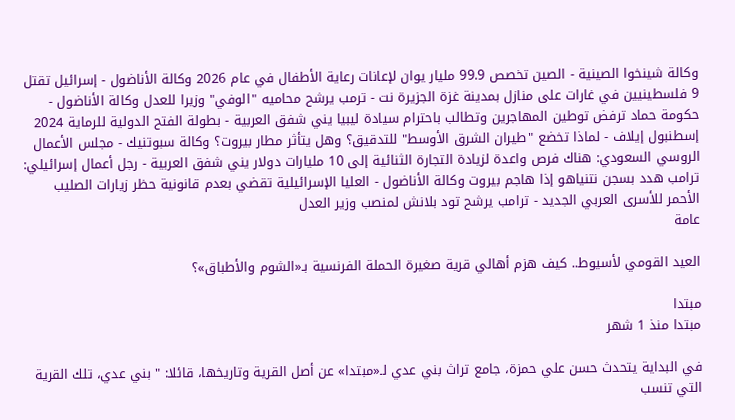وكالة شينخوا الصينية - الصين تخصص 99.9 مليار يوان لإعانات رعاية الأطفال في عام 2026 وكالة الأناضول - إسرائيل تقتل 9 فلسطينيين في غارات على منازل بمدينة غزة الجزيرة نت - ترمب يرشح محاميه "الوفي" وزيرا للعدل وكالة الأناضول - حكومة حماد ترفض توطين المهاجرين وتطالب باحترام سيادة ليبيا يني شفق العربية - بطولة الفتح الدولية للرماية 2024 إسطنبول إيلاف - لماذا تخضع "طيران الشرق الأوسط" للتدقيق؟ وهل يتأثر مطار بيروت؟ وكالة سبوتنيك - مجلس الأعمال الروسي السعودي: هناك فرص واعدة لزيادة التجارة الثنائية إلى 10 مليارات دولار يني شفق العربية - رجل أعمال إسرائيلي: ترامب هدد بسجن نتنياهو إذا هاجم بيروت وكالة الأناضول - العليا الإسرائيلية تقضي بعدم قانونية حظر زيارات الصليب الأحمر للأسرى العربي الجديد - ترامب يرشح تود بلانش لمنصب وزير العدل
عامة

العيد القومي لأسيوط.. كيف هزم أهالي قرية صغيرة الحملة الفرنسية بـ«الشوم والأطباق»؟

مبتدا
مبتدا منذ 1 شهر

في البداية يتحدث حسن علي حمزة، جامع تراث بني عدي لـ«مبتدا» عن أصل القرية وتاريخها، قائلا: " بني عدي، تلك القرية التي تنسب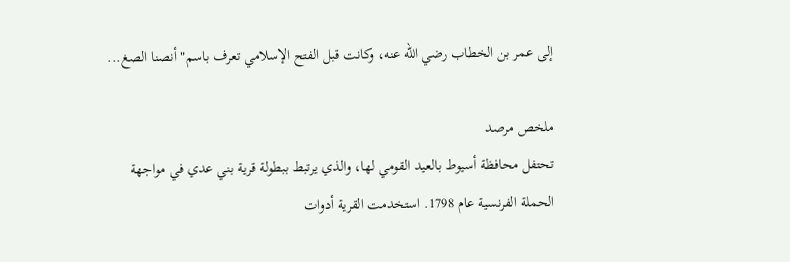إلى عمر بن الخطاب رضي الله عنه، وكانت قبل الفتح الإسلامي تعرف باسم" أنصنا الصغ...

ملخص مرصد
تحتفل محافظة أسيوط بالعيد القومي لها، والذي يرتبط ببطولة قرية بني عدي في مواجهة الحملة الفرنسية عام 1798. استخدمت القرية أدوات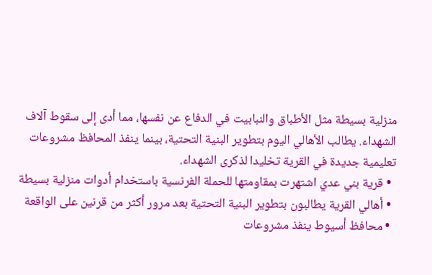منزلية بسيطة مثل الأطباق والنبابيت في الدفاع عن نفسها، مما أدى إلى سقوط آلاف الشهداء. يطالب الأهالي اليوم بتطوير البنية التحتية، بينما ينفذ المحافظ مشروعات تعليمية جديدة في القرية تخليدا لذكرى الشهداء.
  • قرية بني عدي اشتهرت بمقاومتها للحملة الفرنسية باستخدام أدوات منزلية بسيطة
  • أهالي القرية يطالبون بتطوير البنية التحتية بعد مرور أكثر من قرنين على الواقعة
  • محافظ أسيوط ينفذ مشروعات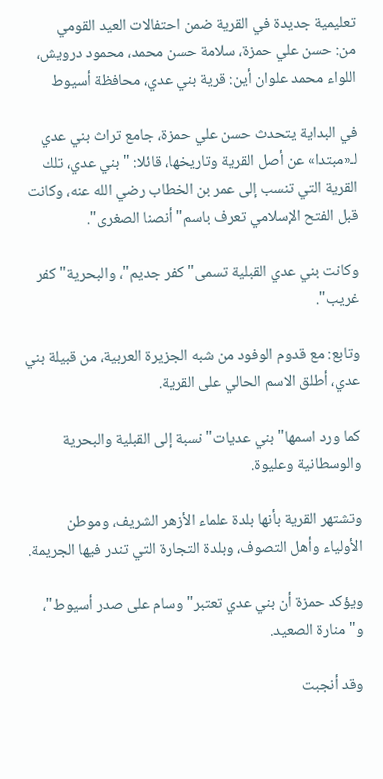تعليمية جديدة في القرية ضمن احتفالات العيد القومي
من: حسن علي حمزة، سلامة حسن محمد، محمود درويش، اللواء محمد علوان أين: قرية بني عدي، محافظة أسيوط

في البداية يتحدث حسن علي حمزة، جامع تراث بني عدي لـ«مبتدا» عن أصل القرية وتاريخها، قائلا: " بني عدي، تلك القرية التي تنسب إلى عمر بن الخطاب رضي الله عنه، وكانت قبل الفتح الإسلامي تعرف باسم" أنصنا الصغرى".

وكانت بني عدي القبلية تسمى" كفر جديم"، والبحرية" كفر غريب".

وتابع: مع قدوم الوفود من شبه الجزيرة العربية، من قبيلة بني عدي، أطلق الاسم الحالي على القرية.

كما ورد اسمها" بني عديات" نسبة إلى القبلية والبحرية والوسطانية وعليوة.

وتشتهر القرية بأنها بلدة علماء الأزهر الشريف، وموطن الأولياء وأهل التصوف، وبلدة التجارة التي تندر فيها الجريمة.

ويؤكد حمزة أن بني عدي تعتبر" وسام على صدر أسيوط"، و" منارة الصعيد.

وقد أنجبت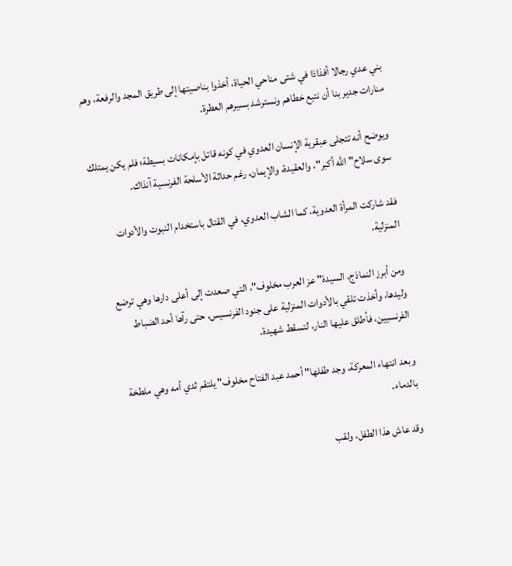بني عدي رجالا أفذاذا في شتى مناحي الحياة، أخذوا بناصيتها إلى طريق المجد والرفعة، وهم منارات جدير بنا أن نتبع خطاهم ونسترشد بسيرهم العطرة.

ويوضح أنه تتجلى عبقرية الإنسان العدوي في كونه قاتل بإمكانات بسيطة؛ فلم يكن يمتلك سوى سلاح" الله أكبر"، والعقيدة، والإيمان، رغم حداثة الأسلحة الفرنسية آنذاك.

فقد شاركت المرأة العدوية، كما الشاب العدوي، في القتال باستخدام النبوت والأدوات المنزلية.

ومن أبرز النماذج، السيدة" عز العرب مخلوف"، التي صعدت إلى أعلى دارها وهي ترضع وليدها، وأخذت تلقي بالأدوات المنزلية على جنود الفرنسيس، حتى رآها أحد الضباط الفرنسيين، فأطلق عليها النار، لتسقط شهيدة.

وبعد انتهاء المعركة، وجد طفلها" أحمد عبد الفتاح مخلوف" يلتقم ثدي أمه وهي ملطخة بالدماء.

وقد عاش هذا الطفل، ولقب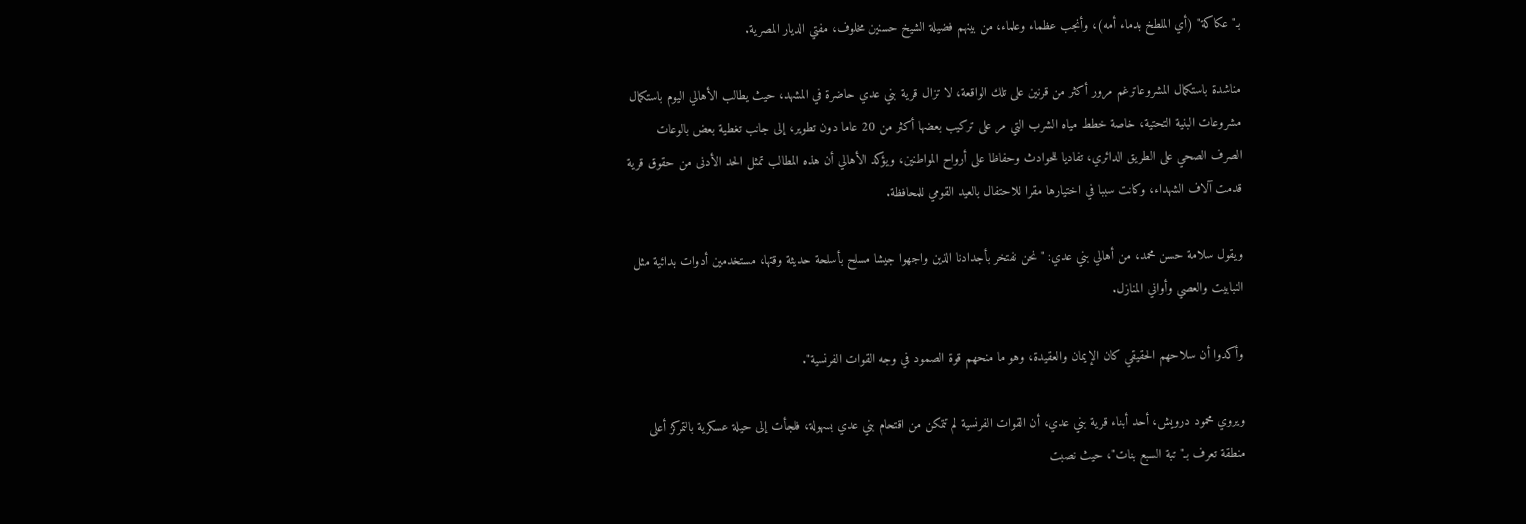بـ" عكاكة" (أي الملطخ بدماء أمه)، وأنجب عظماء وعلماء، من بينهم فضيلة الشيخ حسنين مخلوف، مفتي الديار المصرية.

مناشدة باستكمال المشروعاترغم مرور أكثر من قرنين على تلك الواقعة، لا تزال قرية بني عدي حاضرة في المشهد، حيث يطالب الأهالي اليوم باستكمال مشروعات البنية التحتية، خاصة خطط مياه الشرب التي مر على تركيب بعضها أكثر من 20 عاما دون تطوير، إلى جانب تغطية بعض بالوعات الصرف الصحي على الطريق الدائري، تفاديا للحوادث وحفاظا على أرواح المواطنين، ويؤكد الأهالي أن هذه المطالب تمثل الحد الأدنى من حقوق قرية قدمت آلاف الشهداء، وكانت سببا في اختيارها مقرا للاحتفال بالعيد القومي للمحافظة.

ويقول سلامة حسن محمد، من أهالي بني عدي: " نحن نفتخر بأجدادنا الذين واجهوا جيشا مسلح بأسلحة حديثة وقتها، مستخدمين أدوات بدائية مثل النبابيت والعصي وأواني المنازل.

وأكدوا أن سلاحهم الحقيقي كان الإيمان والعقيدة، وهو ما منحهم قوة الصمود في وجه القوات الفرنسية".

ويروي محمود درويش، أحد أبناء قرية بني عدي، أن القوات الفرنسية لم تتمكن من اقتحام بني عدي بسهولة، فلجأت إلى حيلة عسكرية بالتمركز أعلى منطقة تعرف بـ" تبة السبع بنات"، حيث نصبت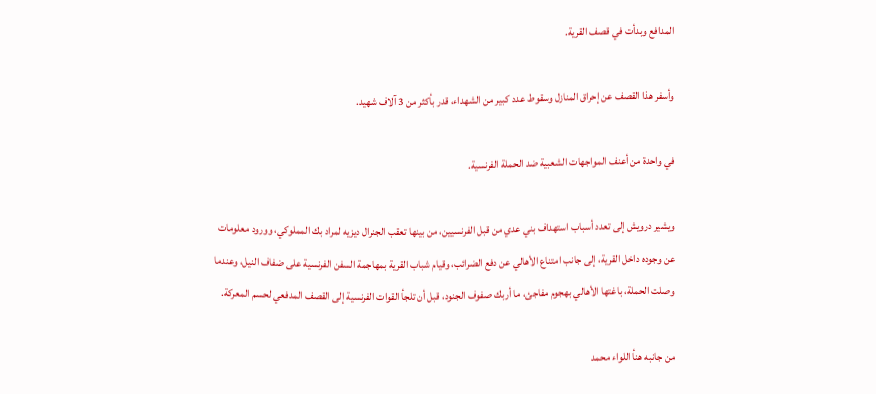المدافع وبدأت في قصف القرية.

وأسفر هذا القصف عن إحراق المنازل وسقوط عدد كبير من الشهداء، قدر بأكثر من 3 آلاف شهيد.

في واحدة من أعنف المواجهات الشعبية ضد الحملة الفرنسية.

ويشير درويش إلى تعدد أسباب استهداف بني عدي من قبل الفرنسيين، من بينها تعقب الجنرال ديزيه لمراد بك المملوكي، وورود معلومات عن وجوده داخل القرية، إلى جانب امتناع الأهالي عن دفع الضرائب، وقيام شباب القرية بمهاجمة السفن الفرنسية على ضفاف النيل، وعندما وصلت الحملة، باغتها الأهالي بهجوم مفاجئ، ما أربك صفوف الجنود، قبل أن تلجأ القوات الفرنسية إلى القصف المدفعي لحسم المعركة.

من جانبه هنأ اللواء محمد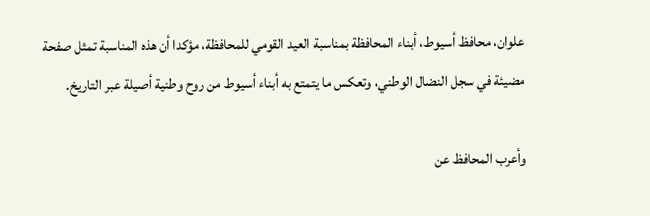علوان، محافظ أسيوط، أبناء المحافظة بمناسبة العيد القومي للمحافظة، مؤكدا أن هذه المناسبة تمثل صفحة مضيئة في سجل النضال الوطني، وتعكس ما يتمتع به أبناء أسيوط من روح وطنية أصيلة عبر التاريخ.

وأعرب المحافظ عن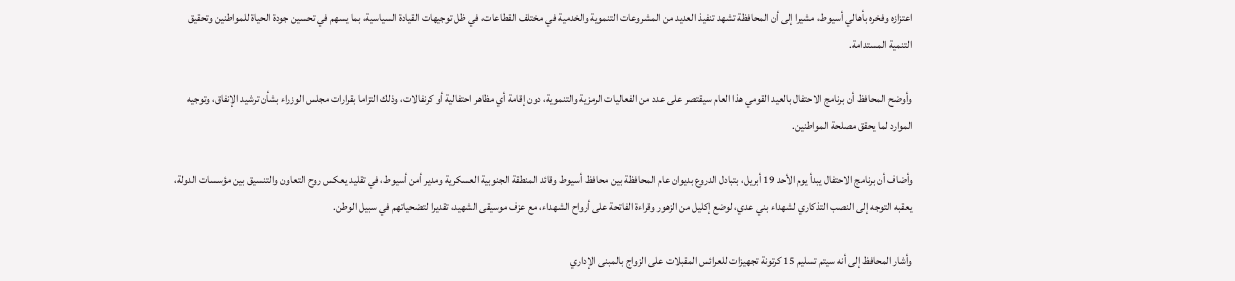اعتزازه وفخره بأهالي أسيوط، مشيرا إلى أن المحافظة تشهد تنفيذ العديد من المشروعات التنموية والخدمية في مختلف القطاعات، في ظل توجيهات القيادة السياسية، بما يسهم في تحسين جودة الحياة للمواطنين وتحقيق التنمية المستدامة.

وأوضح المحافظ أن برنامج الاحتفال بالعيد القومي هذا العام سيقتصر على عدد من الفعاليات الرمزية والتنموية، دون إقامة أي مظاهر احتفالية أو كرنفالات، وذلك التزاما بقرارات مجلس الوزراء بشأن ترشيد الإنفاق، وتوجيه الموارد لما يحقق مصلحة المواطنين.

وأضاف أن برنامج الاحتفال يبدأ يوم الأحد 19 أبريل، بتبادل الدروع بديوان عام المحافظة بين محافظ أسيوط وقائد المنطقة الجنوبية العسكرية ومدير أمن أسيوط، في تقليد يعكس روح التعاون والتنسيق بين مؤسسات الدولة، يعقبه التوجه إلى النصب التذكاري لشهداء بني عدي، لوضع إكليل من الزهور وقراءة الفاتحة على أرواح الشهداء، مع عزف موسيقى الشهيد، تقديرا لتضحياتهم في سبيل الوطن.

وأشار المحافظ إلى أنه سيتم تسليم 15 كرتونة تجهيزات للعرائس المقبلات على الزواج بالمبنى الإداري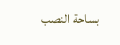بساحة النصب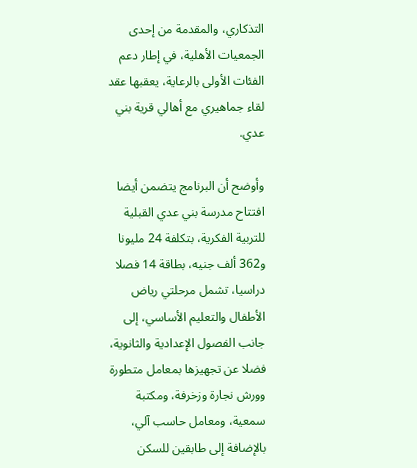التذكاري، والمقدمة من إحدى الجمعيات الأهلية، في إطار دعم الفئات الأولى بالرعاية، يعقبها عقد لقاء جماهيري مع أهالي قرية بني عدي.

وأوضح أن البرنامج يتضمن أيضا افتتاح مدرسة بني عدي القبلية للتربية الفكرية، بتكلفة 24 مليونا و362 ألف جنيه، بطاقة 14 فصلا دراسيا، تشمل مرحلتي رياض الأطفال والتعليم الأساسي، إلى جانب الفصول الإعدادية والثانوية، فضلا عن تجهيزها بمعامل متطورة وورش نجارة وزخرفة، ومكتبة سمعية، ومعامل حاسب آلي، بالإضافة إلى طابقين للسكن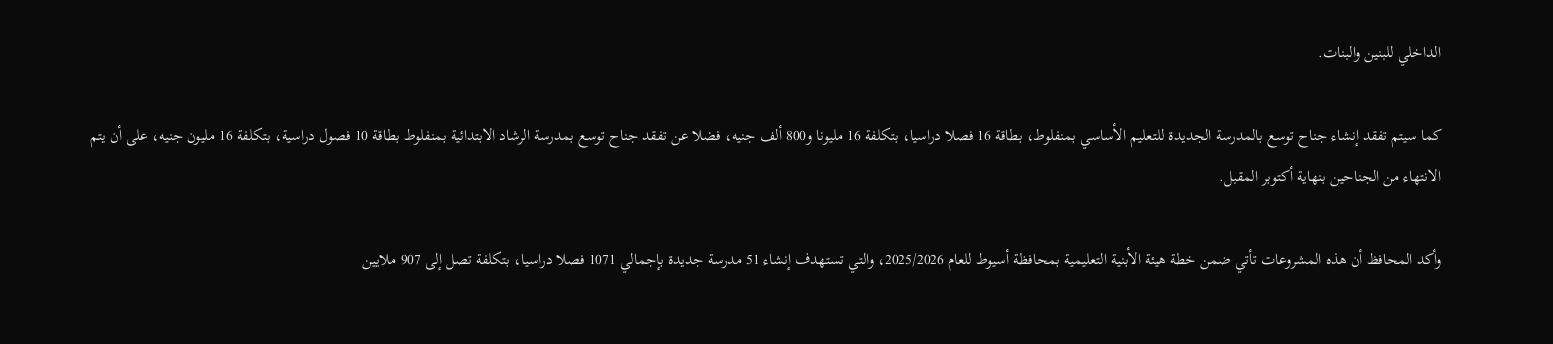الداخلي للبنين والبنات.

كما سيتم تفقد إنشاء جناح توسع بالمدرسة الجديدة للتعليم الأساسي بمنفلوط، بطاقة 16 فصلا دراسيا، بتكلفة 16 مليونا و800 ألف جنيه، فضلا عن تفقد جناح توسع بمدرسة الرشاد الابتدائية بمنفلوط بطاقة 10 فصول دراسية، بتكلفة 16 مليون جنيه، على أن يتم الانتهاء من الجناحين بنهاية أكتوبر المقبل.

وأكد المحافظ أن هذه المشروعات تأتي ضمن خطة هيئة الأبنية التعليمية بمحافظة أسيوط للعام 2025/2026، والتي تستهدف إنشاء 51 مدرسة جديدة بإجمالي 1071 فصلا دراسيا، بتكلفة تصل إلى 907 ملايين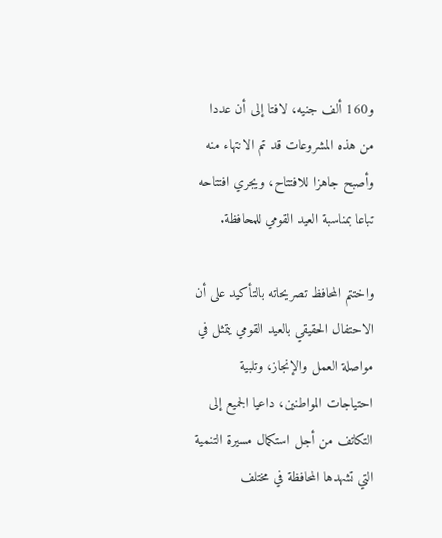و160 ألف جنيه، لافتا إلى أن عددا من هذه المشروعات قد تم الانتهاء منه وأصبح جاهزا للافتتاح، ويجري افتتاحه تباعا بمناسبة العيد القومي للمحافظة.

واختتم المحافظ تصريحاته بالتأكيد على أن الاحتفال الحقيقي بالعيد القومي يتمثل في مواصلة العمل والإنجاز، وتلبية احتياجات المواطنين، داعيا الجميع إلى التكاتف من أجل استكمال مسيرة التنمية التي تشهدها المحافظة في مختلف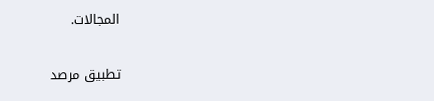المجالات.

تطبيق مرصد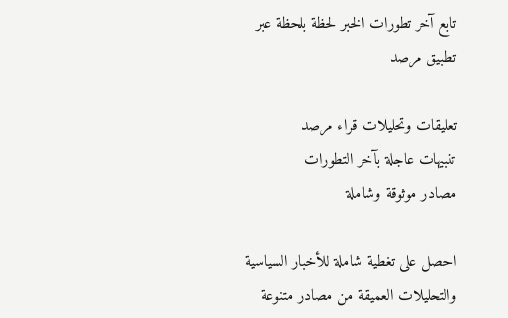تابع آخر تطورات الخبر لحظة بلحظة عبر تطبيق مرصد

تعليقات وتحليلات قراء مرصد
تنبيهات عاجلة بآخر التطورات
مصادر موثوقة وشاملة

احصل على تغطية شاملة للأخبار السياسية والتحليلات العميقة من مصادر متنوعة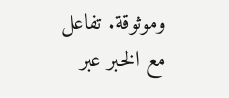وموثوقة. تفاعل مع الخبر عبر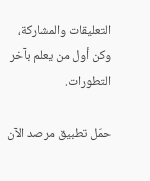التعليقات والمشاركة، وكن أول من يعلم بآخر التطورات.

حمّل تطبيق مرصد الآن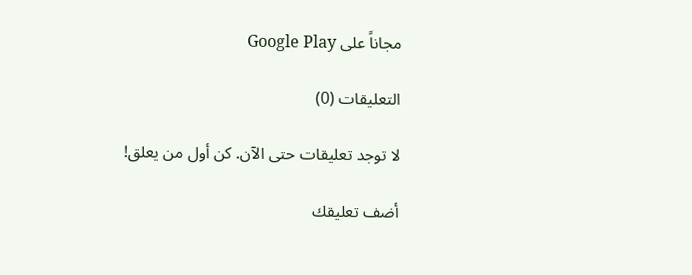مجاناً على Google Play

التعليقات (0)

لا توجد تعليقات حتى الآن. كن أول من يعلق!

أضف تعليقك